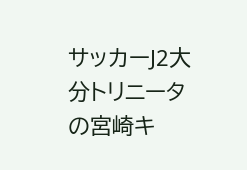サッカーJ2大分トリニータの宮崎キ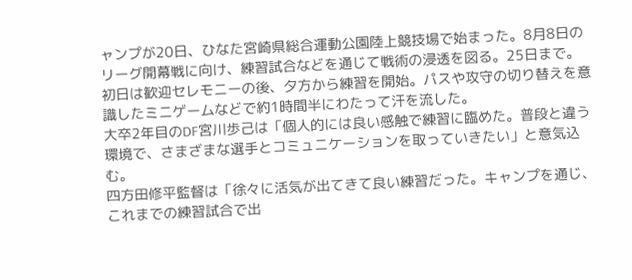ャンプが20日、ひなた宮崎県総合運動公園陸上競技場で始まった。8月8日のリーグ開幕戦に向け、練習試合などを通じて戦術の浸透を図る。25日まで。
初日は歓迎セレモニーの後、夕方から練習を開始。パスや攻守の切り替えを意識したミニゲームなどで約1時間半にわたって汗を流した。
大卒2年目のDF宮川歩己は「個人的には良い感触で練習に臨めた。普段と違う環境で、さまざまな選手とコミュニケーションを取っていきたい」と意気込む。
四方田修平監督は「徐々に活気が出てきて良い練習だった。キャンプを通じ、これまでの練習試合で出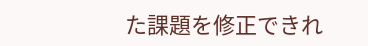た課題を修正できれ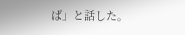ば」と話した。